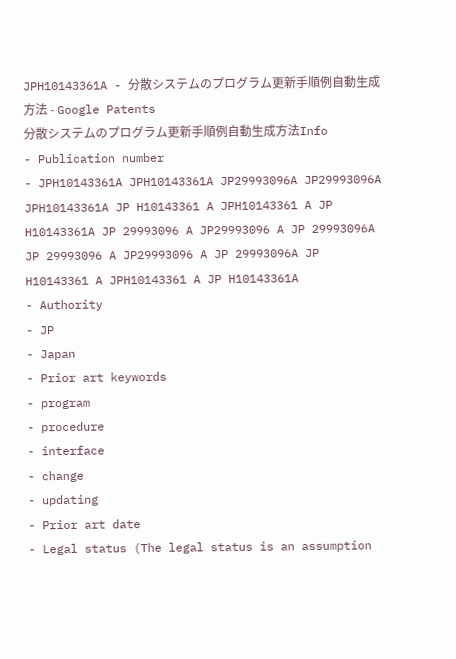JPH10143361A - 分散システムのプログラム更新手順例自動生成方法 - Google Patents
分散システムのプログラム更新手順例自動生成方法Info
- Publication number
- JPH10143361A JPH10143361A JP29993096A JP29993096A JPH10143361A JP H10143361 A JPH10143361 A JP H10143361A JP 29993096 A JP29993096 A JP 29993096A JP 29993096 A JP29993096 A JP 29993096A JP H10143361 A JPH10143361 A JP H10143361A
- Authority
- JP
- Japan
- Prior art keywords
- program
- procedure
- interface
- change
- updating
- Prior art date
- Legal status (The legal status is an assumption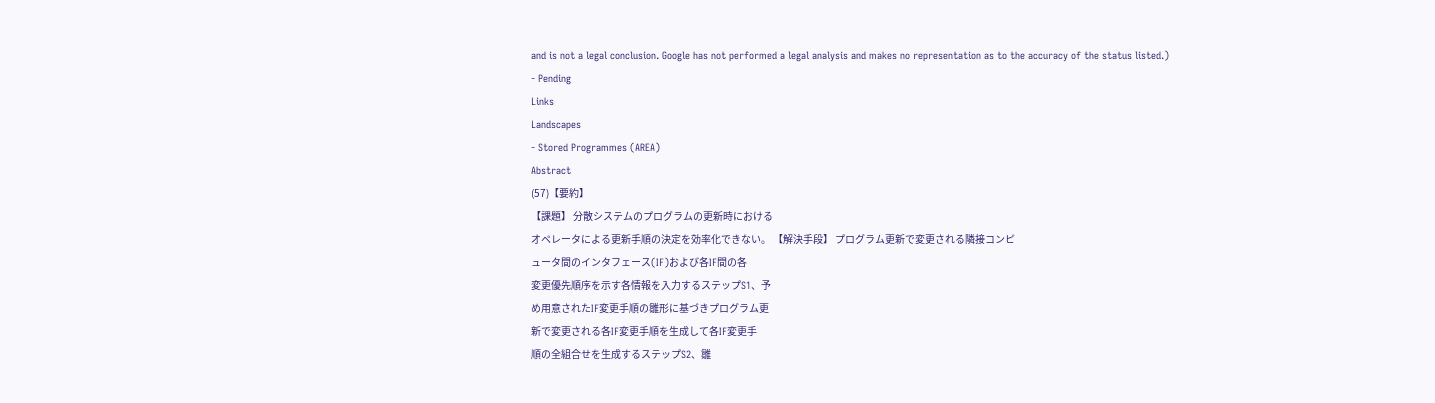and is not a legal conclusion. Google has not performed a legal analysis and makes no representation as to the accuracy of the status listed.)
- Pending
Links
Landscapes
- Stored Programmes (AREA)
Abstract
(57)【要約】
【課題】 分散システムのプログラムの更新時における
オペレータによる更新手順の決定を効率化できない。 【解決手段】 プログラム更新で変更される隣接コンピ
ュータ間のインタフェース(IF)および各IF間の各
変更優先順序を示す各情報を入力するステップS1、予
め用意されたIF変更手順の雛形に基づきプログラム更
新で変更される各IF変更手順を生成して各IF変更手
順の全組合せを生成するステップS2、雛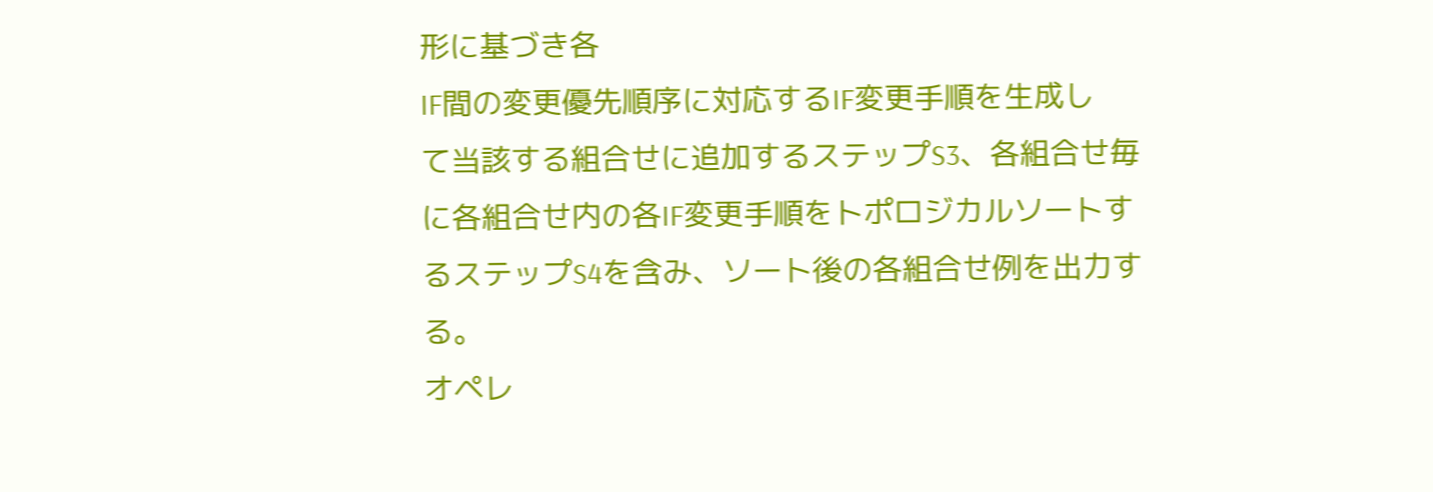形に基づき各
IF間の変更優先順序に対応するIF変更手順を生成し
て当該する組合せに追加するステップS3、各組合せ毎
に各組合せ内の各IF変更手順をトポロジカルソートす
るステップS4を含み、ソート後の各組合せ例を出力す
る。
オペレ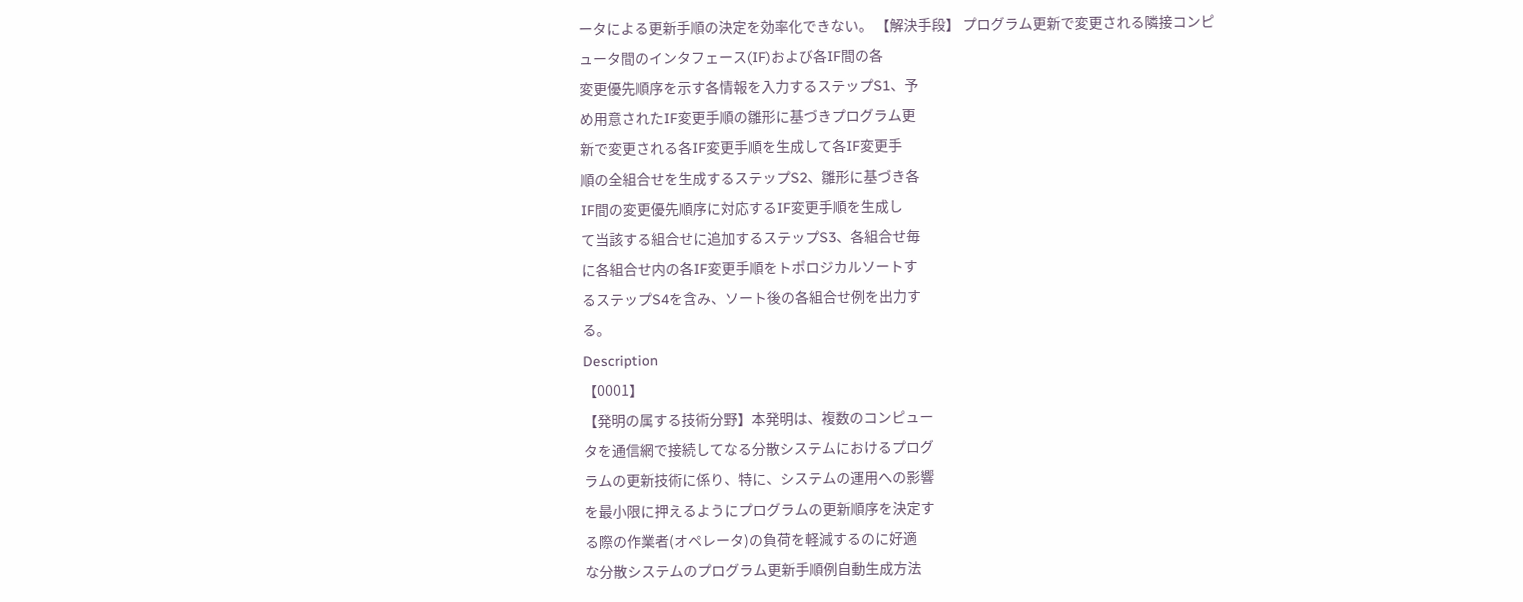ータによる更新手順の決定を効率化できない。 【解決手段】 プログラム更新で変更される隣接コンピ
ュータ間のインタフェース(IF)および各IF間の各
変更優先順序を示す各情報を入力するステップS1、予
め用意されたIF変更手順の雛形に基づきプログラム更
新で変更される各IF変更手順を生成して各IF変更手
順の全組合せを生成するステップS2、雛形に基づき各
IF間の変更優先順序に対応するIF変更手順を生成し
て当該する組合せに追加するステップS3、各組合せ毎
に各組合せ内の各IF変更手順をトポロジカルソートす
るステップS4を含み、ソート後の各組合せ例を出力す
る。
Description
【0001】
【発明の属する技術分野】本発明は、複数のコンピュー
タを通信網で接続してなる分散システムにおけるプログ
ラムの更新技術に係り、特に、システムの運用への影響
を最小限に押えるようにプログラムの更新順序を決定す
る際の作業者(オペレータ)の負荷を軽減するのに好適
な分散システムのプログラム更新手順例自動生成方法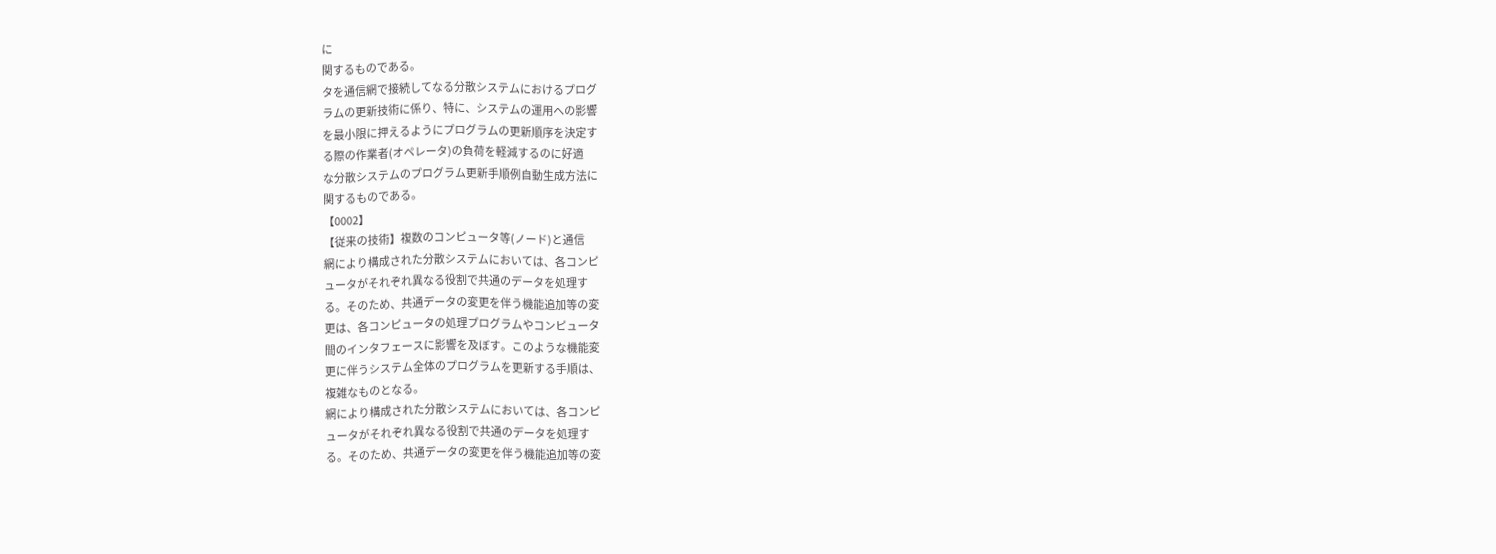に
関するものである。
タを通信網で接続してなる分散システムにおけるプログ
ラムの更新技術に係り、特に、システムの運用への影響
を最小限に押えるようにプログラムの更新順序を決定す
る際の作業者(オペレータ)の負荷を軽減するのに好適
な分散システムのプログラム更新手順例自動生成方法に
関するものである。
【0002】
【従来の技術】複数のコンピュータ等(ノード)と通信
網により構成された分散システムにおいては、各コンピ
ュータがそれぞれ異なる役割で共通のデータを処理す
る。そのため、共通データの変更を伴う機能追加等の変
更は、各コンピュータの処理プログラムやコンピュータ
間のインタフェースに影響を及ぼす。このような機能変
更に伴うシステム全体のプログラムを更新する手順は、
複雑なものとなる。
網により構成された分散システムにおいては、各コンピ
ュータがそれぞれ異なる役割で共通のデータを処理す
る。そのため、共通データの変更を伴う機能追加等の変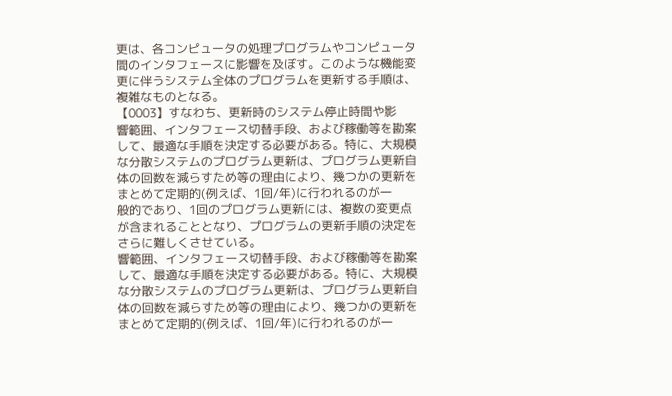更は、各コンピュータの処理プログラムやコンピュータ
間のインタフェースに影響を及ぼす。このような機能変
更に伴うシステム全体のプログラムを更新する手順は、
複雑なものとなる。
【0003】すなわち、更新時のシステム停止時間や影
響範囲、インタフェース切替手段、および稼働等を勘案
して、最適な手順を決定する必要がある。特に、大規模
な分散システムのプログラム更新は、プログラム更新自
体の回数を減らすため等の理由により、幾つかの更新を
まとめて定期的(例えば、1回/年)に行われるのが一
般的であり、1回のプログラム更新には、複数の変更点
が含まれることとなり、プログラムの更新手順の決定を
さらに難しくさせている。
響範囲、インタフェース切替手段、および稼働等を勘案
して、最適な手順を決定する必要がある。特に、大規模
な分散システムのプログラム更新は、プログラム更新自
体の回数を減らすため等の理由により、幾つかの更新を
まとめて定期的(例えば、1回/年)に行われるのが一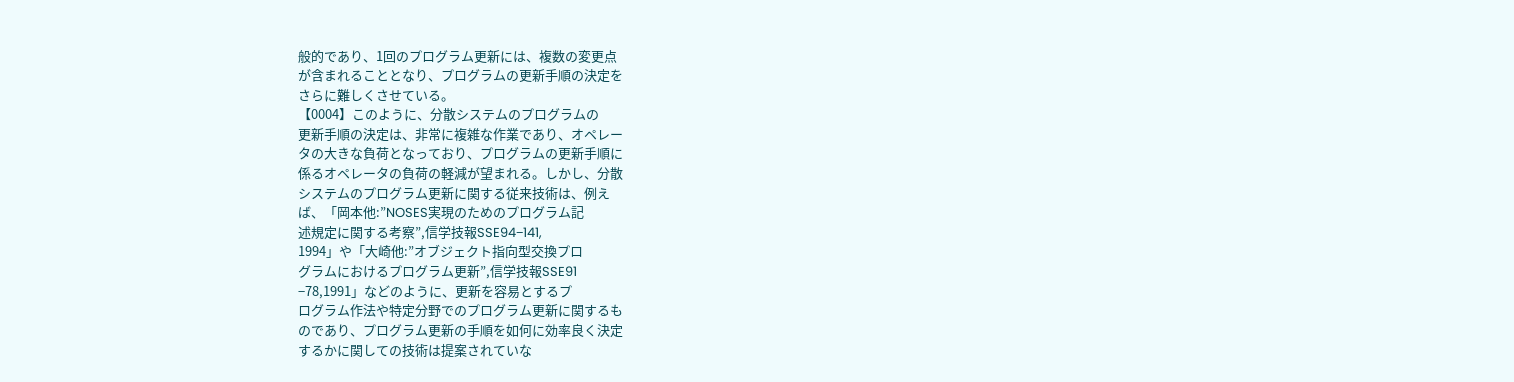般的であり、1回のプログラム更新には、複数の変更点
が含まれることとなり、プログラムの更新手順の決定を
さらに難しくさせている。
【0004】このように、分散システムのプログラムの
更新手順の決定は、非常に複雑な作業であり、オペレー
タの大きな負荷となっており、プログラムの更新手順に
係るオペレータの負荷の軽減が望まれる。しかし、分散
システムのプログラム更新に関する従来技術は、例え
ば、「岡本他:”NOSES実現のためのプログラム記
述規定に関する考察”,信学技報SSE94−141,
1994」や「大崎他:”オブジェクト指向型交換プロ
グラムにおけるプログラム更新”,信学技報SSE91
−78,1991」などのように、更新を容易とするプ
ログラム作法や特定分野でのプログラム更新に関するも
のであり、プログラム更新の手順を如何に効率良く決定
するかに関しての技術は提案されていな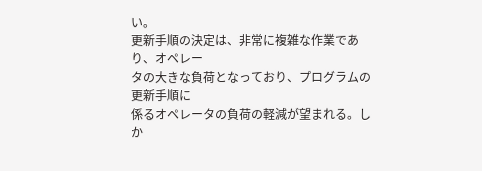い。
更新手順の決定は、非常に複雑な作業であり、オペレー
タの大きな負荷となっており、プログラムの更新手順に
係るオペレータの負荷の軽減が望まれる。しか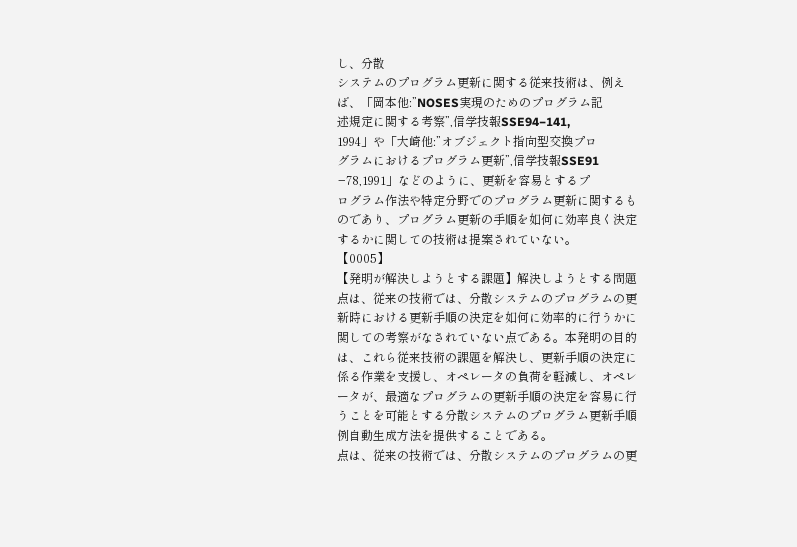し、分散
システムのプログラム更新に関する従来技術は、例え
ば、「岡本他:”NOSES実現のためのプログラム記
述規定に関する考察”,信学技報SSE94−141,
1994」や「大崎他:”オブジェクト指向型交換プロ
グラムにおけるプログラム更新”,信学技報SSE91
−78,1991」などのように、更新を容易とするプ
ログラム作法や特定分野でのプログラム更新に関するも
のであり、プログラム更新の手順を如何に効率良く決定
するかに関しての技術は提案されていない。
【0005】
【発明が解決しようとする課題】解決しようとする問題
点は、従来の技術では、分散システムのプログラムの更
新時における更新手順の決定を如何に効率的に行うかに
関しての考察がなされていない点である。本発明の目的
は、これら従来技術の課題を解決し、更新手順の決定に
係る作業を支援し、オペレータの負荷を軽減し、オペレ
ータが、最適なプログラムの更新手順の決定を容易に行
うことを可能とする分散システムのプログラム更新手順
例自動生成方法を提供することである。
点は、従来の技術では、分散システムのプログラムの更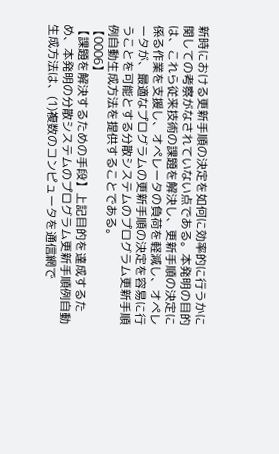新時における更新手順の決定を如何に効率的に行うかに
関しての考察がなされていない点である。本発明の目的
は、これら従来技術の課題を解決し、更新手順の決定に
係る作業を支援し、オペレータの負荷を軽減し、オペレ
ータが、最適なプログラムの更新手順の決定を容易に行
うことを可能とする分散システムのプログラム更新手順
例自動生成方法を提供することである。
【0006】
【課題を解決するための手段】上記目的を達成するた
め、本発明の分散システムのプログラム更新手順例自動
生成方法は、(1)複数のコンピュータを通信網で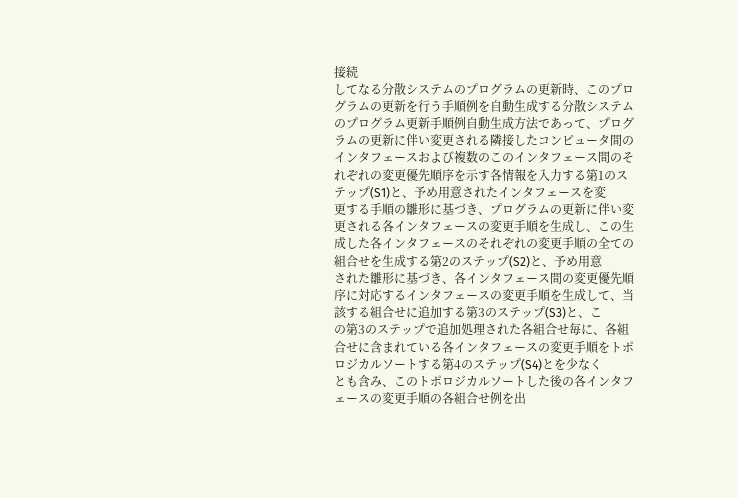接続
してなる分散システムのプログラムの更新時、このプロ
グラムの更新を行う手順例を自動生成する分散システム
のプログラム更新手順例自動生成方法であって、プログ
ラムの更新に伴い変更される隣接したコンピュータ間の
インタフェースおよび複数のこのインタフェース間のそ
れぞれの変更優先順序を示す各情報を入力する第1のス
テップ(S1)と、予め用意されたインタフェースを変
更する手順の雛形に基づき、プログラムの更新に伴い変
更される各インタフェースの変更手順を生成し、この生
成した各インタフェースのそれぞれの変更手順の全ての
組合せを生成する第2のステップ(S2)と、予め用意
された雛形に基づき、各インタフェース間の変更優先順
序に対応するインタフェースの変更手順を生成して、当
該する組合せに追加する第3のステップ(S3)と、こ
の第3のステップで追加処理された各組合せ毎に、各組
合せに含まれている各インタフェースの変更手順をトポ
ロジカルソートする第4のステップ(S4)とを少なく
とも含み、このトポロジカルソートした後の各インタフ
ェースの変更手順の各組合せ例を出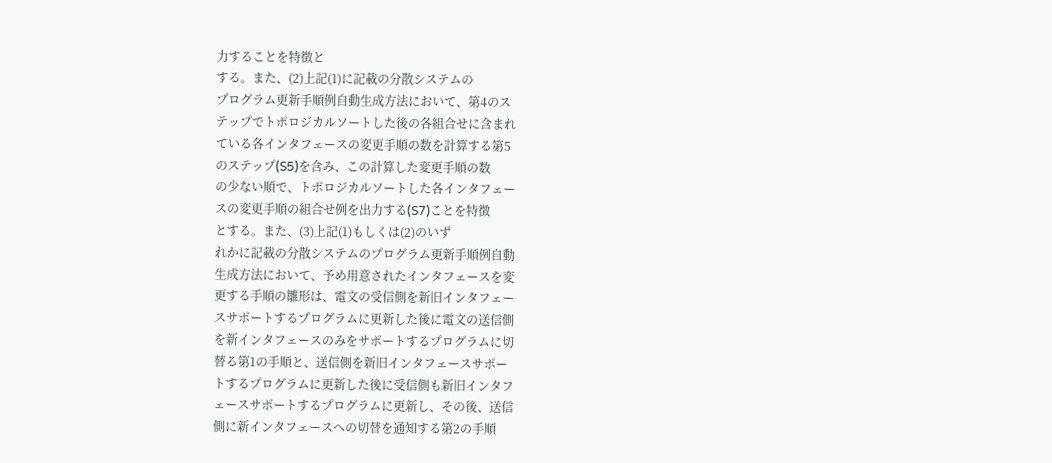力することを特徴と
する。また、(2)上記(1)に記載の分散システムの
プログラム更新手順例自動生成方法において、第4のス
テップでトポロジカルソートした後の各組合せに含まれ
ている各インタフェースの変更手順の数を計算する第5
のステップ(S5)を含み、この計算した変更手順の数
の少ない順で、トポロジカルソートした各インタフェー
スの変更手順の組合せ例を出力する(S7)ことを特徴
とする。また、(3)上記(1)もしくは(2)のいず
れかに記載の分散システムのプログラム更新手順例自動
生成方法において、予め用意されたインタフェースを変
更する手順の雛形は、電文の受信側を新旧インタフェー
スサポートするプログラムに更新した後に電文の送信側
を新インタフェースのみをサポートするプログラムに切
替る第1の手順と、送信側を新旧インタフェースサポー
トするプログラムに更新した後に受信側も新旧インタフ
ェースサポートするプログラムに更新し、その後、送信
側に新インタフェースへの切替を通知する第2の手順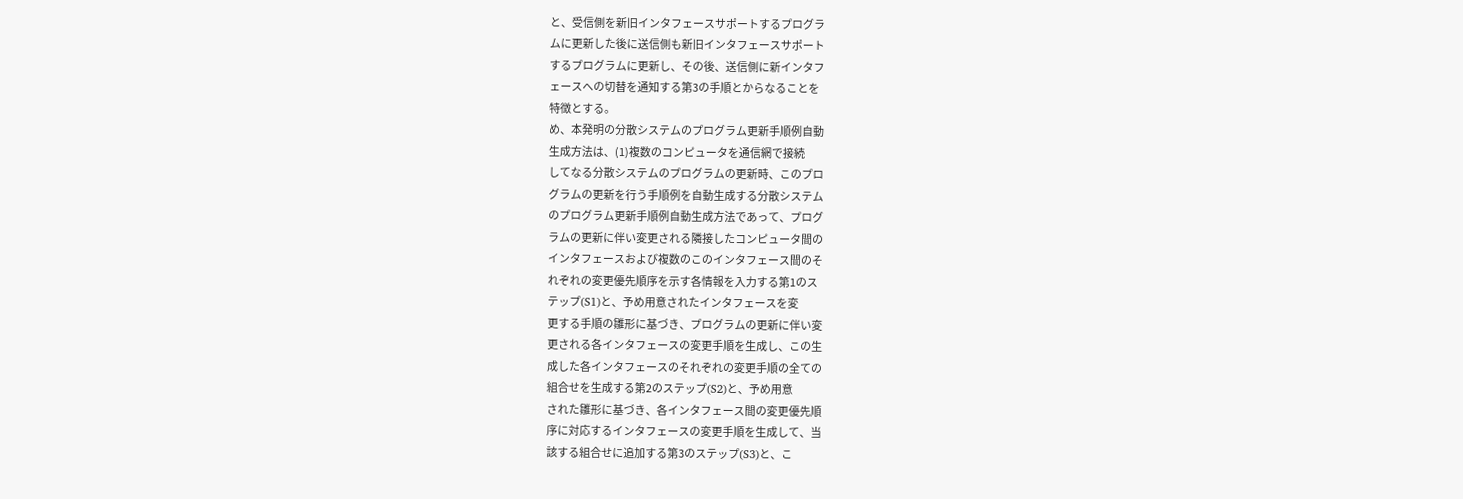と、受信側を新旧インタフェースサポートするプログラ
ムに更新した後に送信側も新旧インタフェースサポート
するプログラムに更新し、その後、送信側に新インタフ
ェースへの切替を通知する第3の手順とからなることを
特徴とする。
め、本発明の分散システムのプログラム更新手順例自動
生成方法は、(1)複数のコンピュータを通信網で接続
してなる分散システムのプログラムの更新時、このプロ
グラムの更新を行う手順例を自動生成する分散システム
のプログラム更新手順例自動生成方法であって、プログ
ラムの更新に伴い変更される隣接したコンピュータ間の
インタフェースおよび複数のこのインタフェース間のそ
れぞれの変更優先順序を示す各情報を入力する第1のス
テップ(S1)と、予め用意されたインタフェースを変
更する手順の雛形に基づき、プログラムの更新に伴い変
更される各インタフェースの変更手順を生成し、この生
成した各インタフェースのそれぞれの変更手順の全ての
組合せを生成する第2のステップ(S2)と、予め用意
された雛形に基づき、各インタフェース間の変更優先順
序に対応するインタフェースの変更手順を生成して、当
該する組合せに追加する第3のステップ(S3)と、こ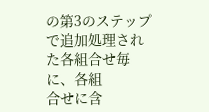の第3のステップで追加処理された各組合せ毎に、各組
合せに含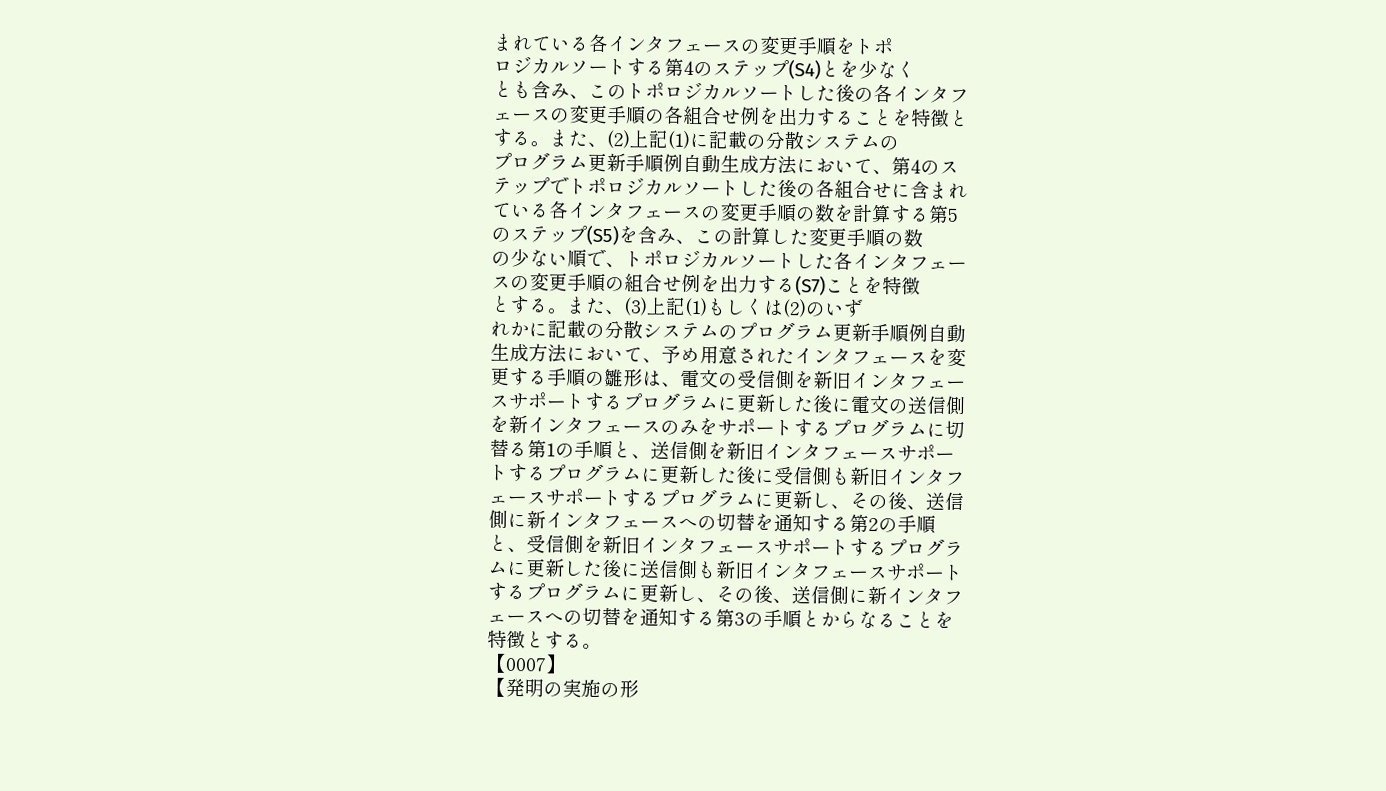まれている各インタフェースの変更手順をトポ
ロジカルソートする第4のステップ(S4)とを少なく
とも含み、このトポロジカルソートした後の各インタフ
ェースの変更手順の各組合せ例を出力することを特徴と
する。また、(2)上記(1)に記載の分散システムの
プログラム更新手順例自動生成方法において、第4のス
テップでトポロジカルソートした後の各組合せに含まれ
ている各インタフェースの変更手順の数を計算する第5
のステップ(S5)を含み、この計算した変更手順の数
の少ない順で、トポロジカルソートした各インタフェー
スの変更手順の組合せ例を出力する(S7)ことを特徴
とする。また、(3)上記(1)もしくは(2)のいず
れかに記載の分散システムのプログラム更新手順例自動
生成方法において、予め用意されたインタフェースを変
更する手順の雛形は、電文の受信側を新旧インタフェー
スサポートするプログラムに更新した後に電文の送信側
を新インタフェースのみをサポートするプログラムに切
替る第1の手順と、送信側を新旧インタフェースサポー
トするプログラムに更新した後に受信側も新旧インタフ
ェースサポートするプログラムに更新し、その後、送信
側に新インタフェースへの切替を通知する第2の手順
と、受信側を新旧インタフェースサポートするプログラ
ムに更新した後に送信側も新旧インタフェースサポート
するプログラムに更新し、その後、送信側に新インタフ
ェースへの切替を通知する第3の手順とからなることを
特徴とする。
【0007】
【発明の実施の形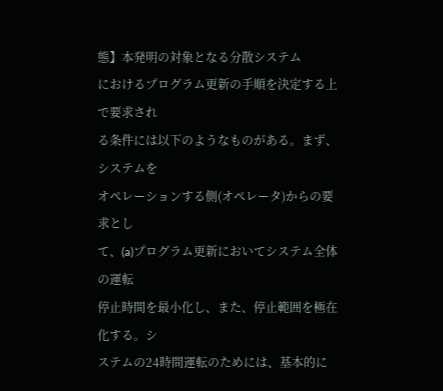態】本発明の対象となる分散システム
におけるプログラム更新の手順を決定する上で要求され
る条件には以下のようなものがある。まず、システムを
オペレーションする側(オペレータ)からの要求とし
て、(a)プログラム更新においてシステム全体の運転
停止時間を最小化し、また、停止範囲を極在化する。シ
ステムの24時間運転のためには、基本的に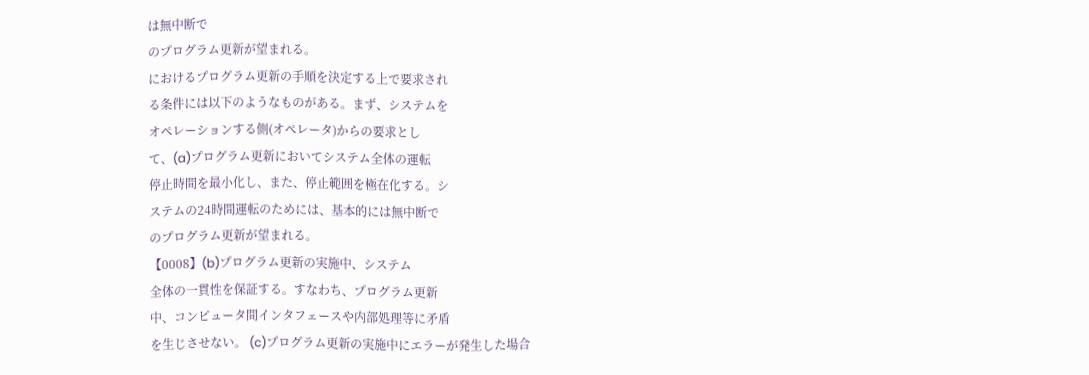は無中断で
のプログラム更新が望まれる。
におけるプログラム更新の手順を決定する上で要求され
る条件には以下のようなものがある。まず、システムを
オペレーションする側(オペレータ)からの要求とし
て、(a)プログラム更新においてシステム全体の運転
停止時間を最小化し、また、停止範囲を極在化する。シ
ステムの24時間運転のためには、基本的には無中断で
のプログラム更新が望まれる。
【0008】(b)プログラム更新の実施中、システム
全体の一貫性を保証する。すなわち、プログラム更新
中、コンピュータ間インタフェースや内部処理等に矛盾
を生じさせない。 (c)プログラム更新の実施中にエラーが発生した場合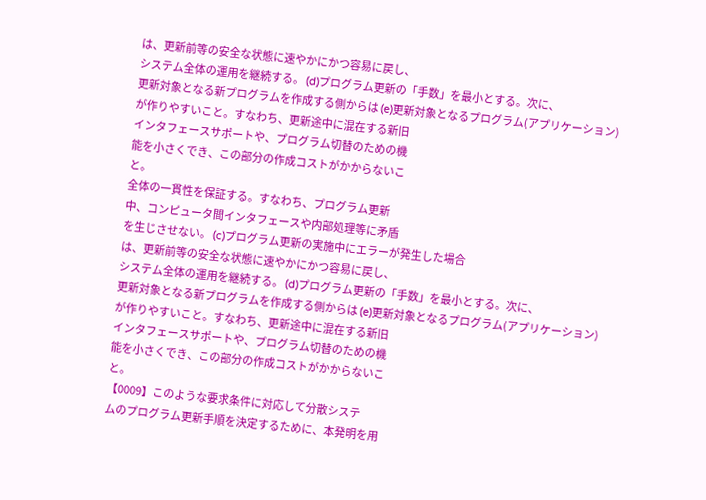は、更新前等の安全な状態に速やかにかつ容易に戻し、
システム全体の運用を継続する。 (d)プログラム更新の「手数」を最小とする。次に、
更新対象となる新プログラムを作成する側からは (e)更新対象となるプログラム(アプリケーション)
が作りやすいこと。すなわち、更新途中に混在する新旧
インタフェースサポートや、プログラム切替のための機
能を小さくでき、この部分の作成コストがかからないこ
と。
全体の一貫性を保証する。すなわち、プログラム更新
中、コンピュータ間インタフェースや内部処理等に矛盾
を生じさせない。 (c)プログラム更新の実施中にエラーが発生した場合
は、更新前等の安全な状態に速やかにかつ容易に戻し、
システム全体の運用を継続する。 (d)プログラム更新の「手数」を最小とする。次に、
更新対象となる新プログラムを作成する側からは (e)更新対象となるプログラム(アプリケーション)
が作りやすいこと。すなわち、更新途中に混在する新旧
インタフェースサポートや、プログラム切替のための機
能を小さくでき、この部分の作成コストがかからないこ
と。
【0009】このような要求条件に対応して分散システ
ムのプログラム更新手順を決定するために、本発明を用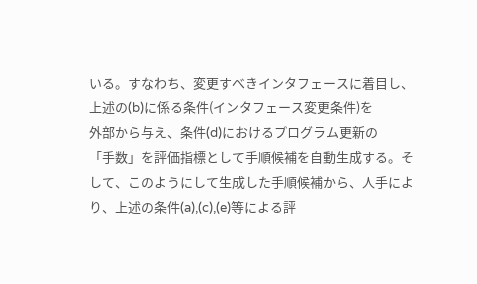いる。すなわち、変更すべきインタフェースに着目し、
上述の(b)に係る条件(インタフェース変更条件)を
外部から与え、条件(d)におけるプログラム更新の
「手数」を評価指標として手順候補を自動生成する。そ
して、このようにして生成した手順候補から、人手によ
り、上述の条件(a),(c),(e)等による評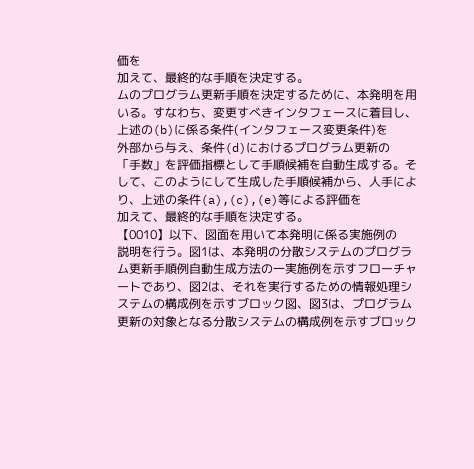価を
加えて、最終的な手順を決定する。
ムのプログラム更新手順を決定するために、本発明を用
いる。すなわち、変更すべきインタフェースに着目し、
上述の(b)に係る条件(インタフェース変更条件)を
外部から与え、条件(d)におけるプログラム更新の
「手数」を評価指標として手順候補を自動生成する。そ
して、このようにして生成した手順候補から、人手によ
り、上述の条件(a),(c),(e)等による評価を
加えて、最終的な手順を決定する。
【0010】以下、図面を用いて本発明に係る実施例の
説明を行う。図1は、本発明の分散システムのプログラ
ム更新手順例自動生成方法の一実施例を示すフローチャ
ートであり、図2は、それを実行するための情報処理シ
ステムの構成例を示すブロック図、図3は、プログラム
更新の対象となる分散システムの構成例を示すブロック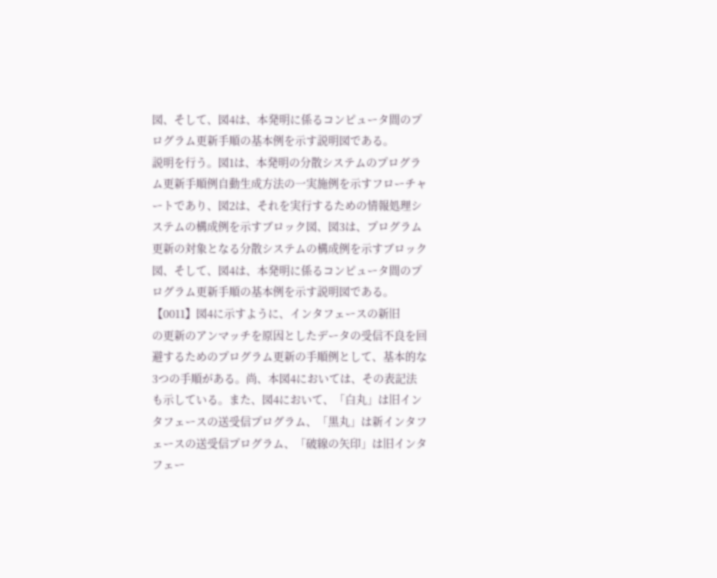図、そして、図4は、本発明に係るコンピュータ間のプ
ログラム更新手順の基本例を示す説明図である。
説明を行う。図1は、本発明の分散システムのプログラ
ム更新手順例自動生成方法の一実施例を示すフローチャ
ートであり、図2は、それを実行するための情報処理シ
ステムの構成例を示すブロック図、図3は、プログラム
更新の対象となる分散システムの構成例を示すブロック
図、そして、図4は、本発明に係るコンピュータ間のプ
ログラム更新手順の基本例を示す説明図である。
【0011】図4に示すように、インタフェースの新旧
の更新のアンマッチを原因としたデータの受信不良を回
避するためのプログラム更新の手順例として、基本的な
3つの手順がある。尚、本図4においては、その表記法
も示している。また、図4において、「白丸」は旧イン
タフェースの送受信プログラム、「黒丸」は新インタフ
ェースの送受信プログラム、「破線の矢印」は旧インタ
フェー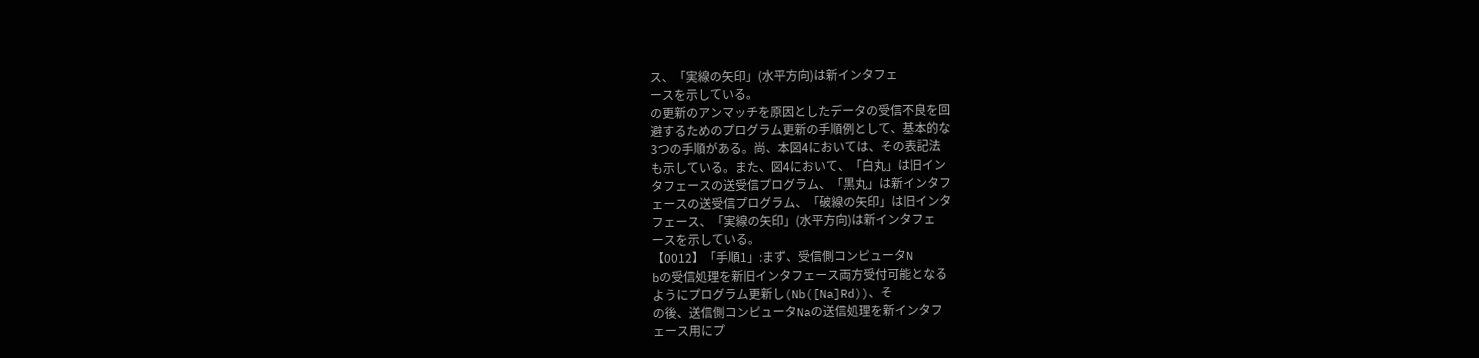ス、「実線の矢印」(水平方向)は新インタフェ
ースを示している。
の更新のアンマッチを原因としたデータの受信不良を回
避するためのプログラム更新の手順例として、基本的な
3つの手順がある。尚、本図4においては、その表記法
も示している。また、図4において、「白丸」は旧イン
タフェースの送受信プログラム、「黒丸」は新インタフ
ェースの送受信プログラム、「破線の矢印」は旧インタ
フェース、「実線の矢印」(水平方向)は新インタフェ
ースを示している。
【0012】「手順1」:まず、受信側コンピュータN
bの受信処理を新旧インタフェース両方受付可能となる
ようにプログラム更新し(Nb([Na]Rd))、そ
の後、送信側コンピュータNaの送信処理を新インタフ
ェース用にプ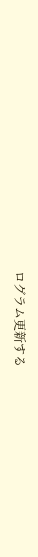ログラム更新する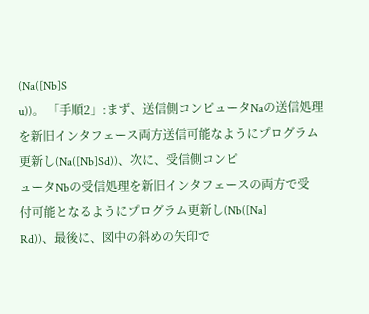(Na([Nb]S
u))。 「手順2」:まず、送信側コンピュータNaの送信処理
を新旧インタフェース両方送信可能なようにプログラム
更新し(Na([Nb]Sd))、次に、受信側コンピ
ュータNbの受信処理を新旧インタフェースの両方で受
付可能となるようにプログラム更新し(Nb([Na]
Rd))、最後に、図中の斜めの矢印で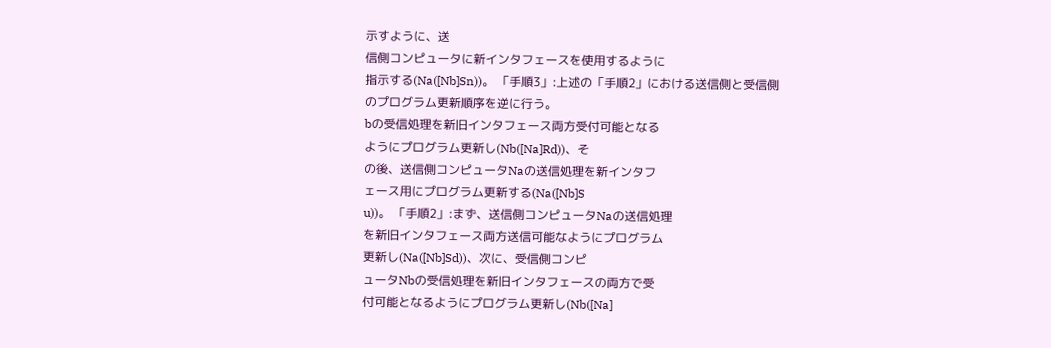示すように、送
信側コンピュータに新インタフェースを使用するように
指示する(Na([Nb]Sn))。 「手順3」:上述の「手順2」における送信側と受信側
のプログラム更新順序を逆に行う。
bの受信処理を新旧インタフェース両方受付可能となる
ようにプログラム更新し(Nb([Na]Rd))、そ
の後、送信側コンピュータNaの送信処理を新インタフ
ェース用にプログラム更新する(Na([Nb]S
u))。 「手順2」:まず、送信側コンピュータNaの送信処理
を新旧インタフェース両方送信可能なようにプログラム
更新し(Na([Nb]Sd))、次に、受信側コンピ
ュータNbの受信処理を新旧インタフェースの両方で受
付可能となるようにプログラム更新し(Nb([Na]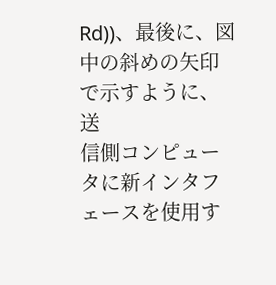Rd))、最後に、図中の斜めの矢印で示すように、送
信側コンピュータに新インタフェースを使用す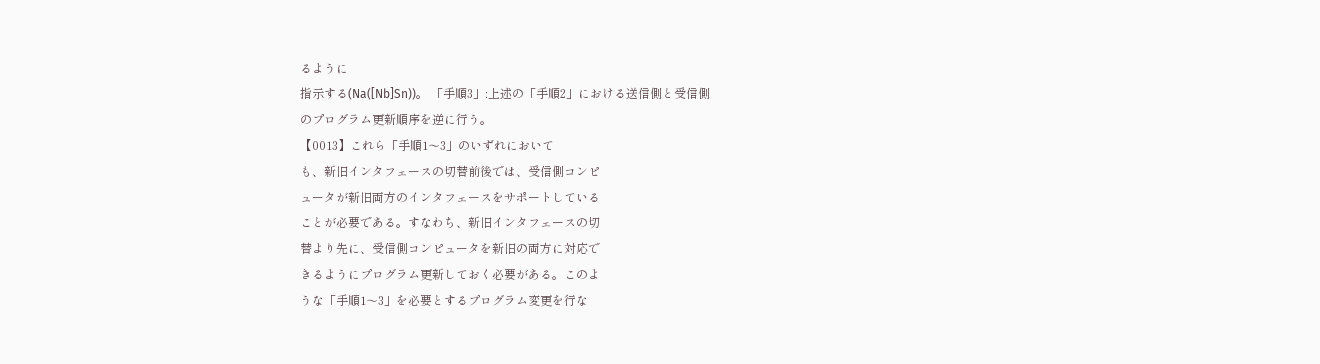るように
指示する(Na([Nb]Sn))。 「手順3」:上述の「手順2」における送信側と受信側
のプログラム更新順序を逆に行う。
【0013】これら「手順1〜3」のいずれにおいて
も、新旧インタフェースの切替前後では、受信側コンピ
ュータが新旧両方のインタフェースをサポートしている
ことが必要である。すなわち、新旧インタフェースの切
替より先に、受信側コンピュータを新旧の両方に対応で
きるようにプログラム更新しておく必要がある。このよ
うな「手順1〜3」を必要とするプログラム変更を行な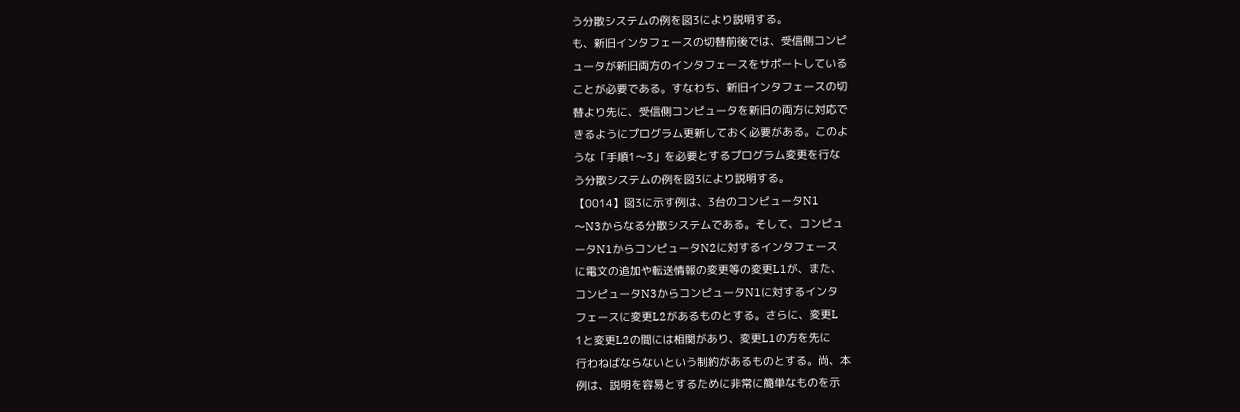う分散システムの例を図3により説明する。
も、新旧インタフェースの切替前後では、受信側コンピ
ュータが新旧両方のインタフェースをサポートしている
ことが必要である。すなわち、新旧インタフェースの切
替より先に、受信側コンピュータを新旧の両方に対応で
きるようにプログラム更新しておく必要がある。このよ
うな「手順1〜3」を必要とするプログラム変更を行な
う分散システムの例を図3により説明する。
【0014】図3に示す例は、3台のコンピュータN1
〜N3からなる分散システムである。そして、コンピュ
ータN1からコンピュータN2に対するインタフェース
に電文の追加や転送情報の変更等の変更L1が、また、
コンピュータN3からコンピュータN1に対するインタ
フェースに変更L2があるものとする。さらに、変更L
1と変更L2の間には相関があり、変更L1の方を先に
行わねばならないという制約があるものとする。尚、本
例は、説明を容易とするために非常に簡単なものを示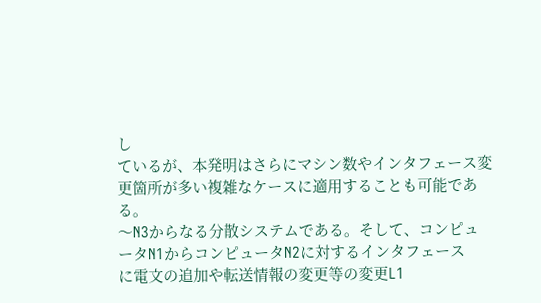し
ているが、本発明はさらにマシン数やインタフェース変
更箇所が多い複雑なケースに適用することも可能であ
る。
〜N3からなる分散システムである。そして、コンピュ
ータN1からコンピュータN2に対するインタフェース
に電文の追加や転送情報の変更等の変更L1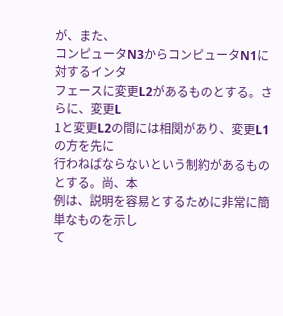が、また、
コンピュータN3からコンピュータN1に対するインタ
フェースに変更L2があるものとする。さらに、変更L
1と変更L2の間には相関があり、変更L1の方を先に
行わねばならないという制約があるものとする。尚、本
例は、説明を容易とするために非常に簡単なものを示し
て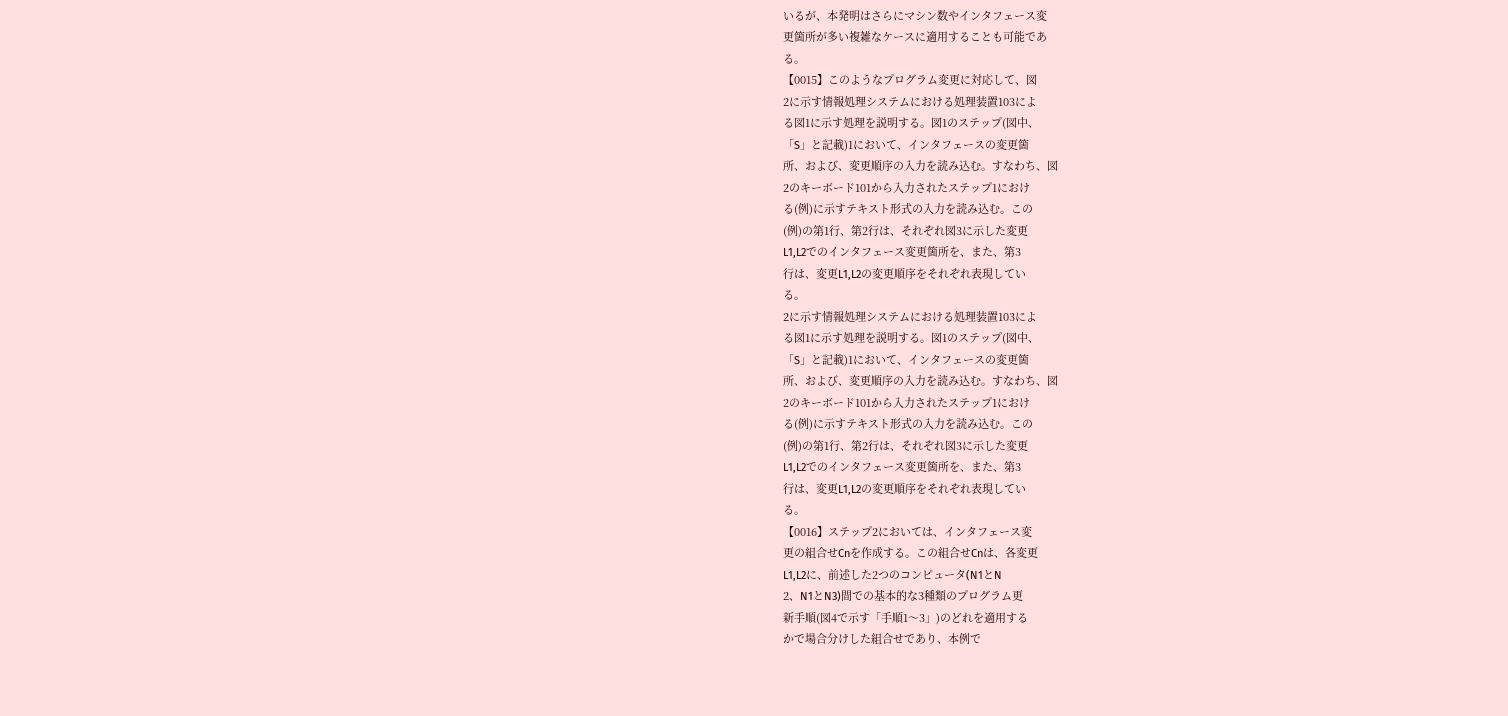いるが、本発明はさらにマシン数やインタフェース変
更箇所が多い複雑なケースに適用することも可能であ
る。
【0015】このようなプログラム変更に対応して、図
2に示す情報処理システムにおける処理装置103によ
る図1に示す処理を説明する。図1のステップ(図中、
「S」と記載)1において、インタフェースの変更箇
所、および、変更順序の入力を読み込む。すなわち、図
2のキーボード101から入力されたステップ1におけ
る(例)に示すテキスト形式の入力を読み込む。この
(例)の第1行、第2行は、それぞれ図3に示した変更
L1,L2でのインタフェース変更箇所を、また、第3
行は、変更L1,L2の変更順序をそれぞれ表現してい
る。
2に示す情報処理システムにおける処理装置103によ
る図1に示す処理を説明する。図1のステップ(図中、
「S」と記載)1において、インタフェースの変更箇
所、および、変更順序の入力を読み込む。すなわち、図
2のキーボード101から入力されたステップ1におけ
る(例)に示すテキスト形式の入力を読み込む。この
(例)の第1行、第2行は、それぞれ図3に示した変更
L1,L2でのインタフェース変更箇所を、また、第3
行は、変更L1,L2の変更順序をそれぞれ表現してい
る。
【0016】ステップ2においては、インタフェース変
更の組合せCnを作成する。この組合せCnは、各変更
L1,L2に、前述した2つのコンピュータ(N1とN
2、N1とN3)間での基本的な3種類のプログラム更
新手順(図4で示す「手順1〜3」)のどれを適用する
かで場合分けした組合せであり、本例で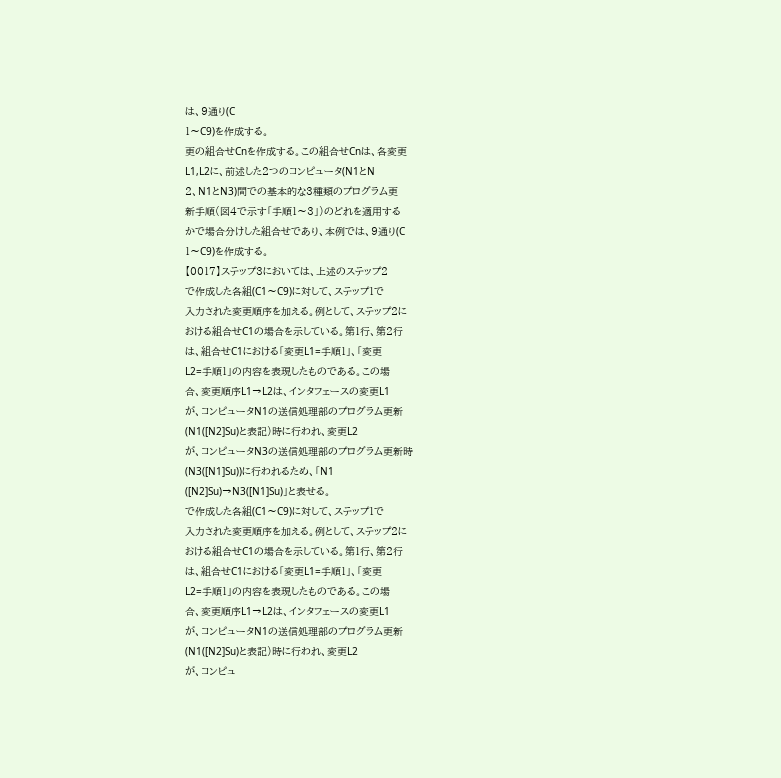は、9通り(C
1〜C9)を作成する。
更の組合せCnを作成する。この組合せCnは、各変更
L1,L2に、前述した2つのコンピュータ(N1とN
2、N1とN3)間での基本的な3種類のプログラム更
新手順(図4で示す「手順1〜3」)のどれを適用する
かで場合分けした組合せであり、本例では、9通り(C
1〜C9)を作成する。
【0017】ステップ3においては、上述のステップ2
で作成した各組(C1〜C9)に対して、ステップ1で
入力された変更順序を加える。例として、ステップ2に
おける組合せC1の場合を示している。第1行、第2行
は、組合せC1における「変更L1=手順1」、「変更
L2=手順1」の内容を表現したものである。この場
合、変更順序L1→L2は、インタフェースの変更L1
が、コンピュータN1の送信処理部のプログラム更新
(N1([N2]Su)と表記)時に行われ、変更L2
が、コンピュータN3の送信処理部のプログラム更新時
(N3([N1]Su))に行われるため、「N1
([N2]Su)→N3([N1]Su)」と表せる。
で作成した各組(C1〜C9)に対して、ステップ1で
入力された変更順序を加える。例として、ステップ2に
おける組合せC1の場合を示している。第1行、第2行
は、組合せC1における「変更L1=手順1」、「変更
L2=手順1」の内容を表現したものである。この場
合、変更順序L1→L2は、インタフェースの変更L1
が、コンピュータN1の送信処理部のプログラム更新
(N1([N2]Su)と表記)時に行われ、変更L2
が、コンピュ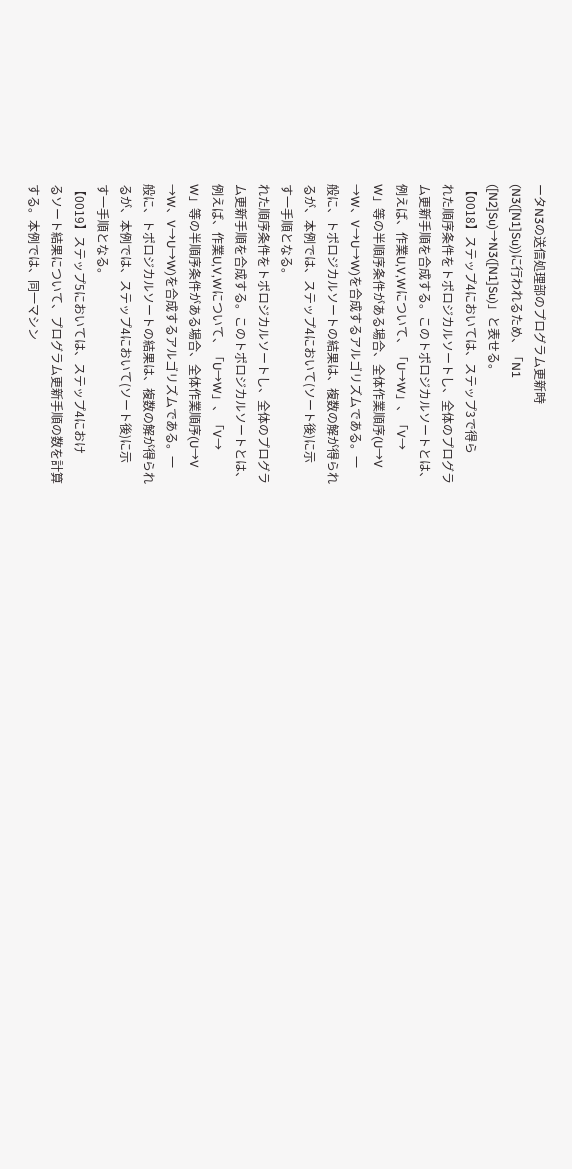ータN3の送信処理部のプログラム更新時
(N3([N1]Su))に行われるため、「N1
([N2]Su)→N3([N1]Su)」と表せる。
【0018】ステップ4においては、ステップ3で得ら
れた順序条件をトポロジカルソートし、全体のプログラ
ム更新手順を合成する。このトポロジカルソートとは、
例えば、作業U,V,Wについて、「U→W」、「V→
W」等の半順序条件がある場合、全体作業順序(U→V
→W、V→U→W)を合成するアルゴリズムである。一
般に、トポロジカルソートの結果は、複数の解が得られ
るが、本例では、ステップ4において(ソート後)に示
す一手順となる。
れた順序条件をトポロジカルソートし、全体のプログラ
ム更新手順を合成する。このトポロジカルソートとは、
例えば、作業U,V,Wについて、「U→W」、「V→
W」等の半順序条件がある場合、全体作業順序(U→V
→W、V→U→W)を合成するアルゴリズムである。一
般に、トポロジカルソートの結果は、複数の解が得られ
るが、本例では、ステップ4において(ソート後)に示
す一手順となる。
【0019】ステップ5においては、ステップ4におけ
るソート結果について、プログラム更新手順の数を計算
する。本例では、同一マシン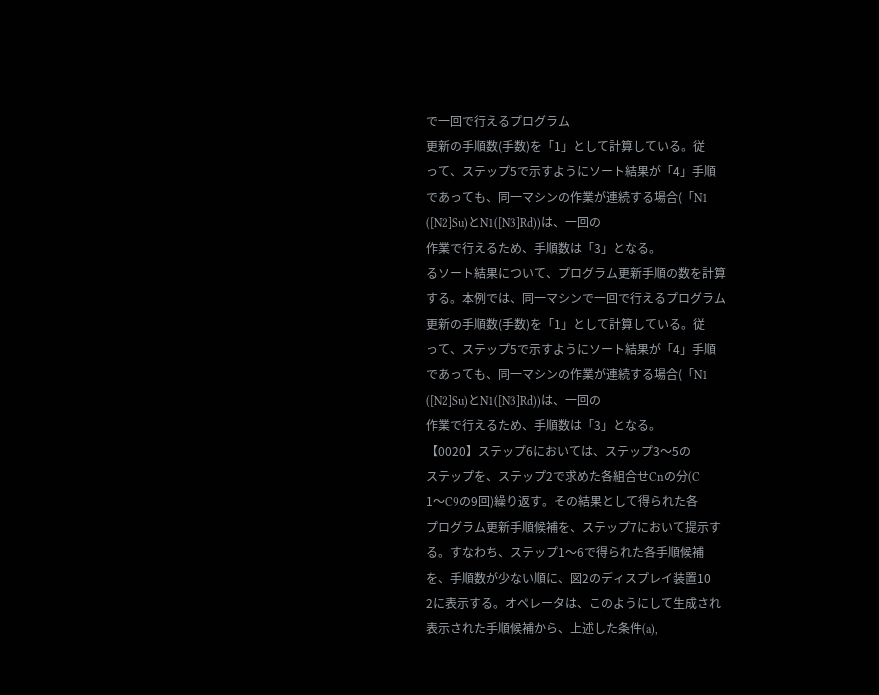で一回で行えるプログラム
更新の手順数(手数)を「1」として計算している。従
って、ステップ5で示すようにソート結果が「4」手順
であっても、同一マシンの作業が連続する場合(「N1
([N2]Su)とN1([N3]Rd))は、一回の
作業で行えるため、手順数は「3」となる。
るソート結果について、プログラム更新手順の数を計算
する。本例では、同一マシンで一回で行えるプログラム
更新の手順数(手数)を「1」として計算している。従
って、ステップ5で示すようにソート結果が「4」手順
であっても、同一マシンの作業が連続する場合(「N1
([N2]Su)とN1([N3]Rd))は、一回の
作業で行えるため、手順数は「3」となる。
【0020】ステップ6においては、ステップ3〜5の
ステップを、ステップ2で求めた各組合せCnの分(C
1〜C9の9回)繰り返す。その結果として得られた各
プログラム更新手順候補を、ステップ7において提示す
る。すなわち、ステップ1〜6で得られた各手順候補
を、手順数が少ない順に、図2のディスプレイ装置10
2に表示する。オペレータは、このようにして生成され
表示された手順候補から、上述した条件(a),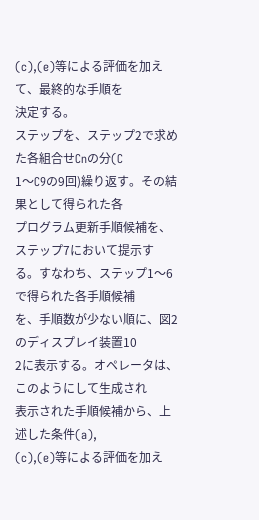(c),(e)等による評価を加えて、最終的な手順を
決定する。
ステップを、ステップ2で求めた各組合せCnの分(C
1〜C9の9回)繰り返す。その結果として得られた各
プログラム更新手順候補を、ステップ7において提示す
る。すなわち、ステップ1〜6で得られた各手順候補
を、手順数が少ない順に、図2のディスプレイ装置10
2に表示する。オペレータは、このようにして生成され
表示された手順候補から、上述した条件(a),
(c),(e)等による評価を加え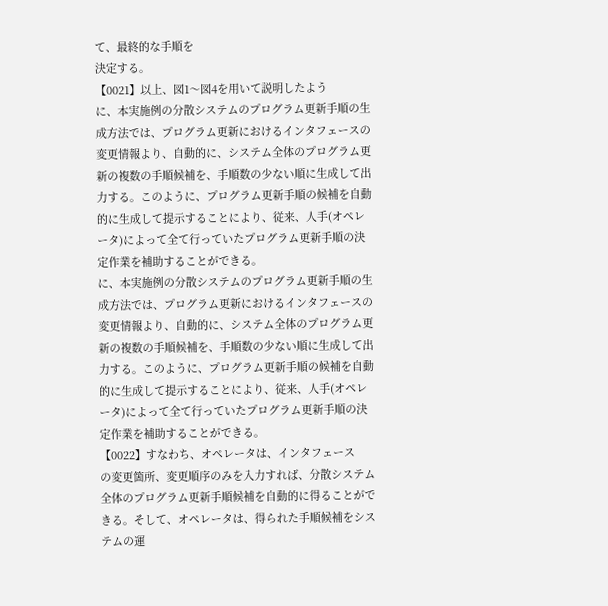て、最終的な手順を
決定する。
【0021】以上、図1〜図4を用いて説明したよう
に、本実施例の分散システムのプログラム更新手順の生
成方法では、プログラム更新におけるインタフェースの
変更情報より、自動的に、システム全体のプログラム更
新の複数の手順候補を、手順数の少ない順に生成して出
力する。このように、プログラム更新手順の候補を自動
的に生成して提示することにより、従来、人手(オペレ
ータ)によって全て行っていたプログラム更新手順の決
定作業を補助することができる。
に、本実施例の分散システムのプログラム更新手順の生
成方法では、プログラム更新におけるインタフェースの
変更情報より、自動的に、システム全体のプログラム更
新の複数の手順候補を、手順数の少ない順に生成して出
力する。このように、プログラム更新手順の候補を自動
的に生成して提示することにより、従来、人手(オペレ
ータ)によって全て行っていたプログラム更新手順の決
定作業を補助することができる。
【0022】すなわち、オペレータは、インタフェース
の変更箇所、変更順序のみを入力すれば、分散システム
全体のプログラム更新手順候補を自動的に得ることがで
きる。そして、オペレータは、得られた手順候補をシス
テムの運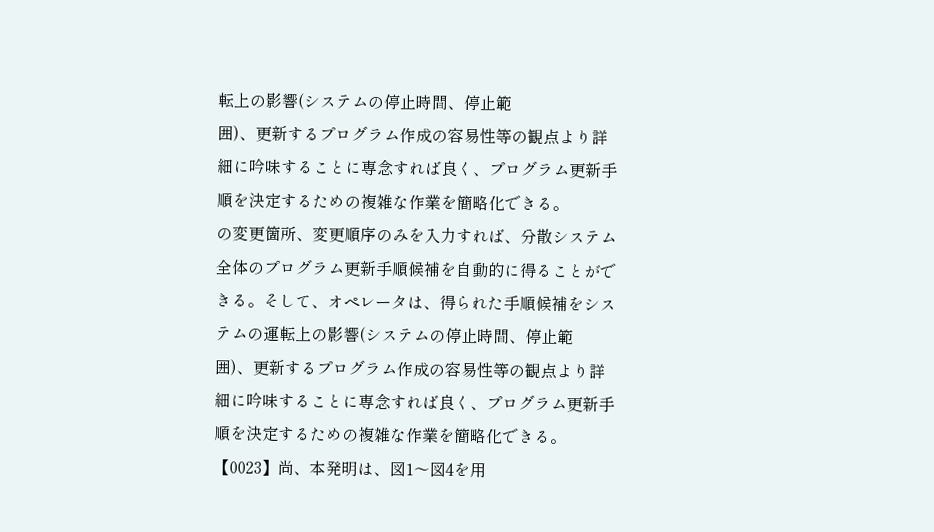転上の影響(システムの停止時間、停止範
囲)、更新するプログラム作成の容易性等の観点より詳
細に吟味することに専念すれば良く、プログラム更新手
順を決定するための複雑な作業を簡略化できる。
の変更箇所、変更順序のみを入力すれば、分散システム
全体のプログラム更新手順候補を自動的に得ることがで
きる。そして、オペレータは、得られた手順候補をシス
テムの運転上の影響(システムの停止時間、停止範
囲)、更新するプログラム作成の容易性等の観点より詳
細に吟味することに専念すれば良く、プログラム更新手
順を決定するための複雑な作業を簡略化できる。
【0023】尚、本発明は、図1〜図4を用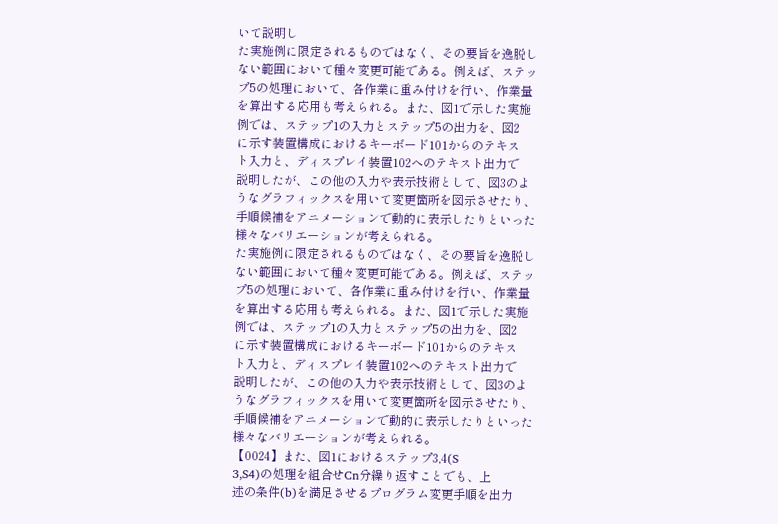いて説明し
た実施例に限定されるものではなく、その要旨を逸脱し
ない範囲において種々変更可能である。例えば、ステッ
プ5の処理において、各作業に重み付けを行い、作業量
を算出する応用も考えられる。また、図1で示した実施
例では、ステップ1の入力とステップ5の出力を、図2
に示す装置構成におけるキーボード101からのテキス
ト入力と、ディスプレイ装置102へのテキスト出力で
説明したが、この他の入力や表示技術として、図3のよ
うなグラフィックスを用いて変更箇所を図示させたり、
手順候補をアニメーションで動的に表示したりといった
様々なバリエーションが考えられる。
た実施例に限定されるものではなく、その要旨を逸脱し
ない範囲において種々変更可能である。例えば、ステッ
プ5の処理において、各作業に重み付けを行い、作業量
を算出する応用も考えられる。また、図1で示した実施
例では、ステップ1の入力とステップ5の出力を、図2
に示す装置構成におけるキーボード101からのテキス
ト入力と、ディスプレイ装置102へのテキスト出力で
説明したが、この他の入力や表示技術として、図3のよ
うなグラフィックスを用いて変更箇所を図示させたり、
手順候補をアニメーションで動的に表示したりといった
様々なバリエーションが考えられる。
【0024】また、図1におけるステップ3,4(S
3,S4)の処理を組合せCn分繰り返すことでも、上
述の条件(b)を満足させるプログラム変更手順を出力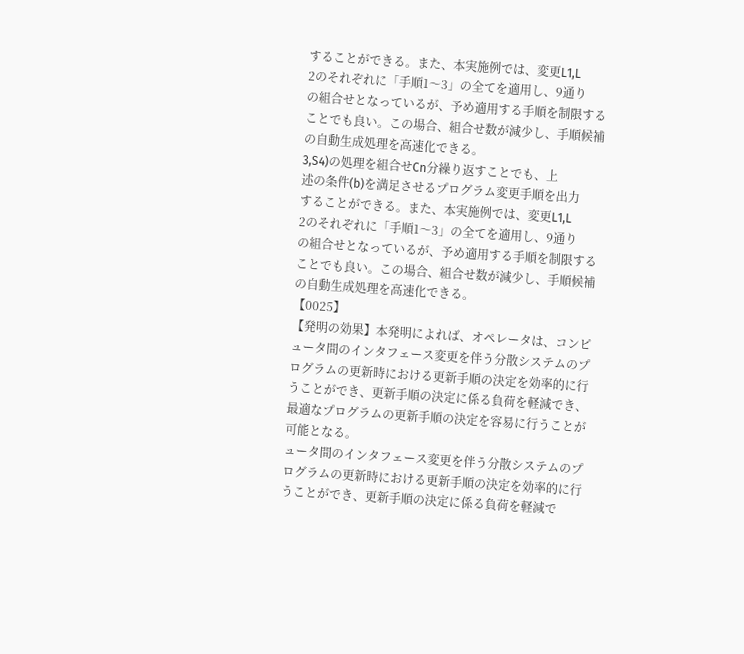することができる。また、本実施例では、変更L1,L
2のそれぞれに「手順1〜3」の全てを適用し、9通り
の組合せとなっているが、予め適用する手順を制限する
ことでも良い。この場合、組合せ数が減少し、手順候補
の自動生成処理を高速化できる。
3,S4)の処理を組合せCn分繰り返すことでも、上
述の条件(b)を満足させるプログラム変更手順を出力
することができる。また、本実施例では、変更L1,L
2のそれぞれに「手順1〜3」の全てを適用し、9通り
の組合せとなっているが、予め適用する手順を制限する
ことでも良い。この場合、組合せ数が減少し、手順候補
の自動生成処理を高速化できる。
【0025】
【発明の効果】本発明によれば、オペレータは、コンピ
ュータ間のインタフェース変更を伴う分散システムのプ
ログラムの更新時における更新手順の決定を効率的に行
うことができ、更新手順の決定に係る負荷を軽減でき、
最適なプログラムの更新手順の決定を容易に行うことが
可能となる。
ュータ間のインタフェース変更を伴う分散システムのプ
ログラムの更新時における更新手順の決定を効率的に行
うことができ、更新手順の決定に係る負荷を軽減で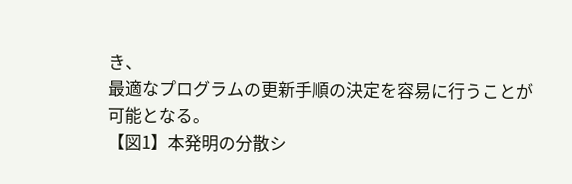き、
最適なプログラムの更新手順の決定を容易に行うことが
可能となる。
【図1】本発明の分散シ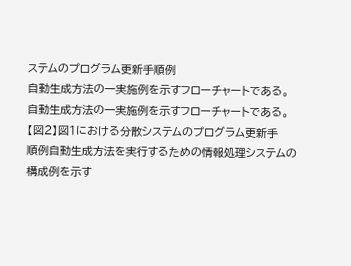ステムのプログラム更新手順例
自動生成方法の一実施例を示すフローチャートである。
自動生成方法の一実施例を示すフローチャートである。
【図2】図1における分散システムのプログラム更新手
順例自動生成方法を実行するための情報処理システムの
構成例を示す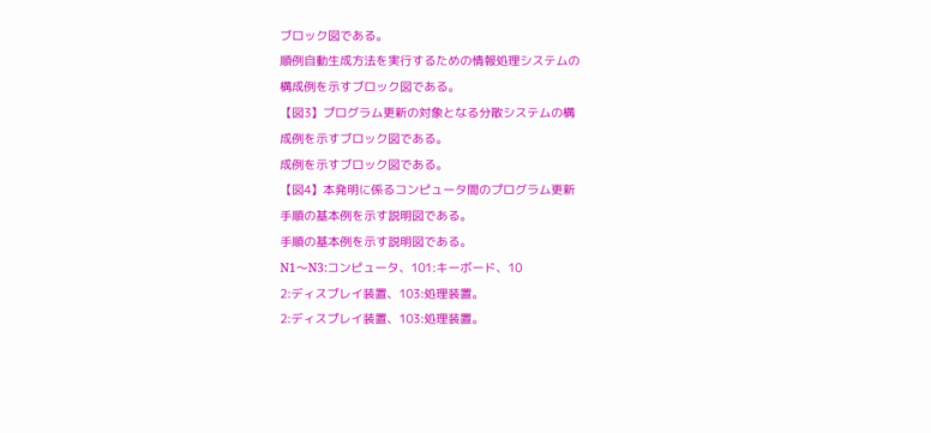ブロック図である。
順例自動生成方法を実行するための情報処理システムの
構成例を示すブロック図である。
【図3】プログラム更新の対象となる分散システムの構
成例を示すブロック図である。
成例を示すブロック図である。
【図4】本発明に係るコンピュータ間のプログラム更新
手順の基本例を示す説明図である。
手順の基本例を示す説明図である。
N1〜N3:コンピュータ、101:キーボード、10
2:ディスプレイ装置、103:処理装置。
2:ディスプレイ装置、103:処理装置。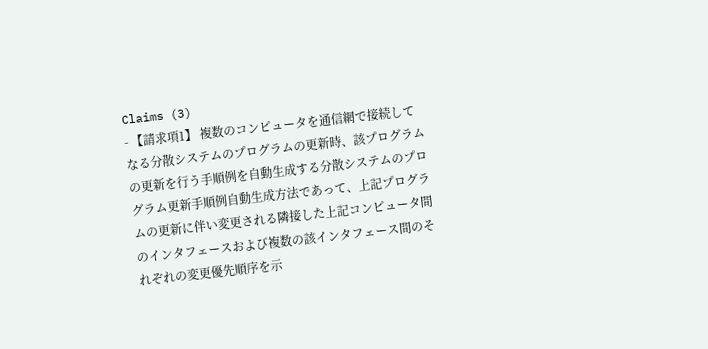Claims (3)
- 【請求項1】 複数のコンピュータを通信網で接続して
なる分散システムのプログラムの更新時、該プログラム
の更新を行う手順例を自動生成する分散システムのプロ
グラム更新手順例自動生成方法であって、上記プログラ
ムの更新に伴い変更される隣接した上記コンピュータ間
のインタフェースおよび複数の該インタフェース間のそ
れぞれの変更優先順序を示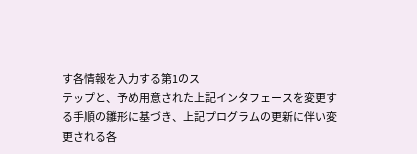す各情報を入力する第1のス
テップと、予め用意された上記インタフェースを変更す
る手順の雛形に基づき、上記プログラムの更新に伴い変
更される各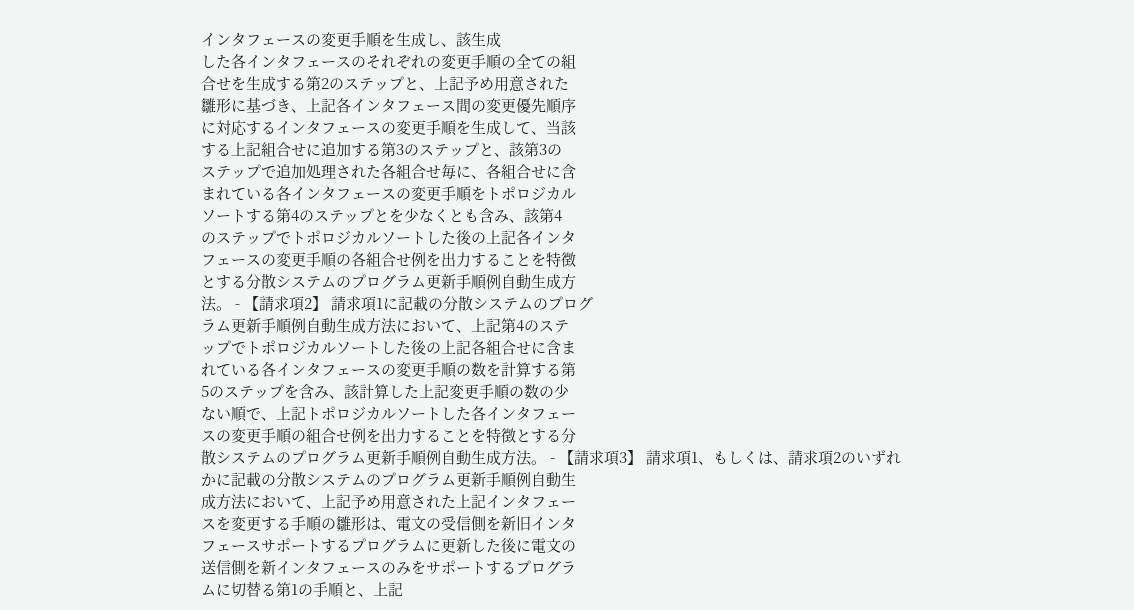インタフェースの変更手順を生成し、該生成
した各インタフェースのそれぞれの変更手順の全ての組
合せを生成する第2のステップと、上記予め用意された
雛形に基づき、上記各インタフェース間の変更優先順序
に対応するインタフェースの変更手順を生成して、当該
する上記組合せに追加する第3のステップと、該第3の
ステップで追加処理された各組合せ毎に、各組合せに含
まれている各インタフェースの変更手順をトポロジカル
ソートする第4のステップとを少なくとも含み、該第4
のステップでトポロジカルソートした後の上記各インタ
フェースの変更手順の各組合せ例を出力することを特徴
とする分散システムのプログラム更新手順例自動生成方
法。 - 【請求項2】 請求項1に記載の分散システムのプログ
ラム更新手順例自動生成方法において、上記第4のステ
ップでトポロジカルソートした後の上記各組合せに含ま
れている各インタフェースの変更手順の数を計算する第
5のステップを含み、該計算した上記変更手順の数の少
ない順で、上記トポロジカルソートした各インタフェー
スの変更手順の組合せ例を出力することを特徴とする分
散システムのプログラム更新手順例自動生成方法。 - 【請求項3】 請求項1、もしくは、請求項2のいずれ
かに記載の分散システムのプログラム更新手順例自動生
成方法において、上記予め用意された上記インタフェー
スを変更する手順の雛形は、電文の受信側を新旧インタ
フェースサポートするプログラムに更新した後に電文の
送信側を新インタフェースのみをサポートするプログラ
ムに切替る第1の手順と、上記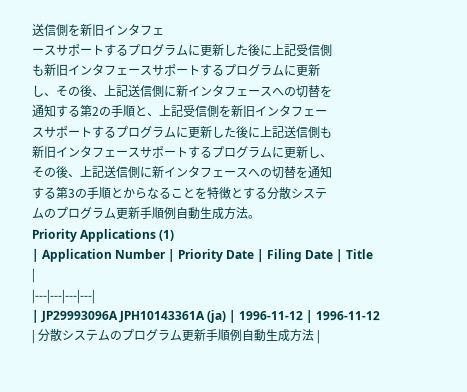送信側を新旧インタフェ
ースサポートするプログラムに更新した後に上記受信側
も新旧インタフェースサポートするプログラムに更新
し、その後、上記送信側に新インタフェースへの切替を
通知する第2の手順と、上記受信側を新旧インタフェー
スサポートするプログラムに更新した後に上記送信側も
新旧インタフェースサポートするプログラムに更新し、
その後、上記送信側に新インタフェースへの切替を通知
する第3の手順とからなることを特徴とする分散システ
ムのプログラム更新手順例自動生成方法。
Priority Applications (1)
| Application Number | Priority Date | Filing Date | Title |
|---|---|---|---|
| JP29993096A JPH10143361A (ja) | 1996-11-12 | 1996-11-12 | 分散システムのプログラム更新手順例自動生成方法 |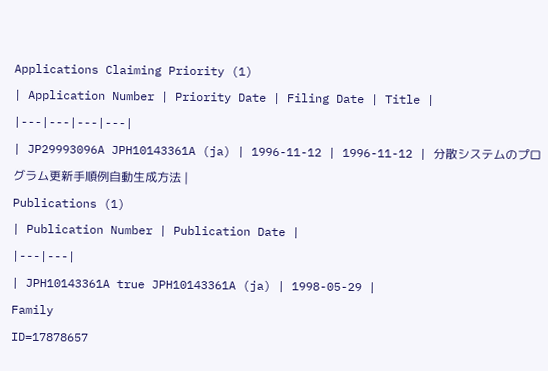Applications Claiming Priority (1)
| Application Number | Priority Date | Filing Date | Title |
|---|---|---|---|
| JP29993096A JPH10143361A (ja) | 1996-11-12 | 1996-11-12 | 分散システムのプログラム更新手順例自動生成方法 |
Publications (1)
| Publication Number | Publication Date |
|---|---|
| JPH10143361A true JPH10143361A (ja) | 1998-05-29 |
Family
ID=17878657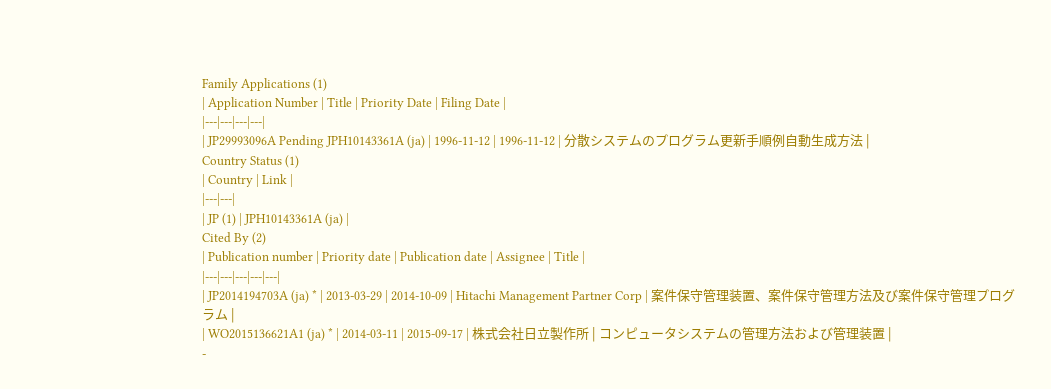Family Applications (1)
| Application Number | Title | Priority Date | Filing Date |
|---|---|---|---|
| JP29993096A Pending JPH10143361A (ja) | 1996-11-12 | 1996-11-12 | 分散システムのプログラム更新手順例自動生成方法 |
Country Status (1)
| Country | Link |
|---|---|
| JP (1) | JPH10143361A (ja) |
Cited By (2)
| Publication number | Priority date | Publication date | Assignee | Title |
|---|---|---|---|---|
| JP2014194703A (ja) * | 2013-03-29 | 2014-10-09 | Hitachi Management Partner Corp | 案件保守管理装置、案件保守管理方法及び案件保守管理プログラム |
| WO2015136621A1 (ja) * | 2014-03-11 | 2015-09-17 | 株式会社日立製作所 | コンピュータシステムの管理方法および管理装置 |
-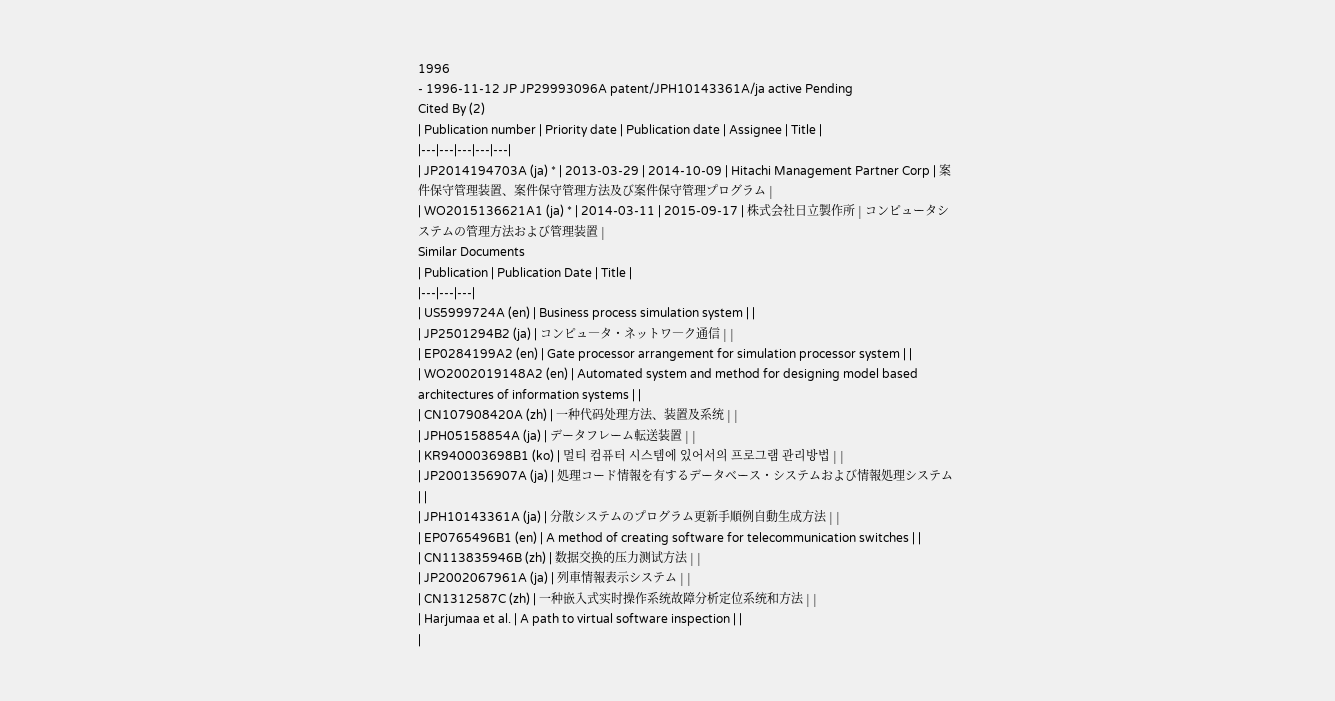1996
- 1996-11-12 JP JP29993096A patent/JPH10143361A/ja active Pending
Cited By (2)
| Publication number | Priority date | Publication date | Assignee | Title |
|---|---|---|---|---|
| JP2014194703A (ja) * | 2013-03-29 | 2014-10-09 | Hitachi Management Partner Corp | 案件保守管理装置、案件保守管理方法及び案件保守管理プログラム |
| WO2015136621A1 (ja) * | 2014-03-11 | 2015-09-17 | 株式会社日立製作所 | コンピュータシステムの管理方法および管理装置 |
Similar Documents
| Publication | Publication Date | Title |
|---|---|---|
| US5999724A (en) | Business process simulation system | |
| JP2501294B2 (ja) | コンピュ―タ・ネットワ―ク通信 | |
| EP0284199A2 (en) | Gate processor arrangement for simulation processor system | |
| WO2002019148A2 (en) | Automated system and method for designing model based architectures of information systems | |
| CN107908420A (zh) | 一种代码处理方法、装置及系统 | |
| JPH05158854A (ja) | データフレーム転送装置 | |
| KR940003698B1 (ko) | 멀티 컴퓨터 시스템에 있어서의 프로그램 관리방법 | |
| JP2001356907A (ja) | 処理コード情報を有するデータベース・システムおよび情報処理システム | |
| JPH10143361A (ja) | 分散システムのプログラム更新手順例自動生成方法 | |
| EP0765496B1 (en) | A method of creating software for telecommunication switches | |
| CN113835946B (zh) | 数据交换的压力测试方法 | |
| JP2002067961A (ja) | 列車情報表示システム | |
| CN1312587C (zh) | 一种嵌入式实时操作系统故障分析定位系统和方法 | |
| Harjumaa et al. | A path to virtual software inspection | |
|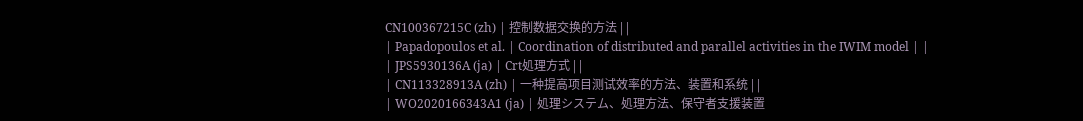CN100367215C (zh) | 控制数据交换的方法 | |
| Papadopoulos et al. | Coordination of distributed and parallel activities in the IWIM model | |
| JPS5930136A (ja) | Crt処理方式 | |
| CN113328913A (zh) | 一种提高项目测试效率的方法、装置和系统 | |
| WO2020166343A1 (ja) | 処理システム、処理方法、保守者支援装置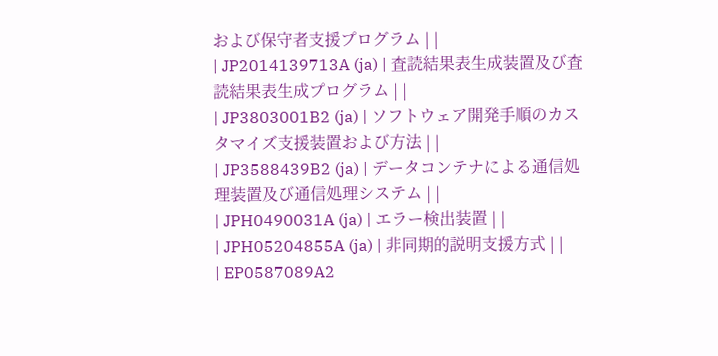および保守者支援プログラム | |
| JP2014139713A (ja) | 査読結果表生成装置及び査読結果表生成プログラム | |
| JP3803001B2 (ja) | ソフトウェア開発手順のカスタマイズ支援装置および方法 | |
| JP3588439B2 (ja) | データコンテナによる通信処理装置及び通信処理システム | |
| JPH0490031A (ja) | エラー検出装置 | |
| JPH05204855A (ja) | 非同期的説明支援方式 | |
| EP0587089A2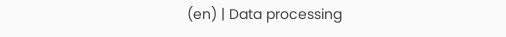(en) | Data processing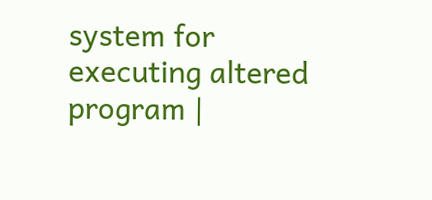system for executing altered program |